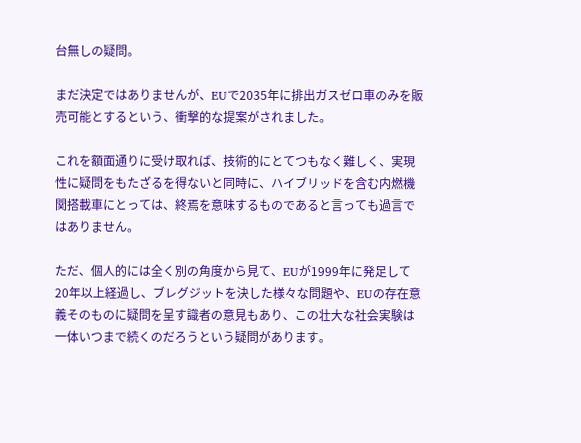台無しの疑問。

まだ決定ではありませんが、EUで2035年に排出ガスゼロ車のみを販売可能とするという、衝撃的な提案がされました。

これを額面通りに受け取れば、技術的にとてつもなく難しく、実現性に疑問をもたざるを得ないと同時に、ハイブリッドを含む内燃機関搭載車にとっては、終焉を意味するものであると言っても過言ではありません。

ただ、個人的には全く別の角度から見て、EUが1999年に発足して20年以上経過し、ブレグジットを決した様々な問題や、EUの存在意義そのものに疑問を呈す識者の意見もあり、この壮大な社会実験は一体いつまで続くのだろうという疑問があります。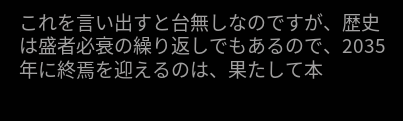これを言い出すと台無しなのですが、歴史は盛者必衰の繰り返しでもあるので、2035年に終焉を迎えるのは、果たして本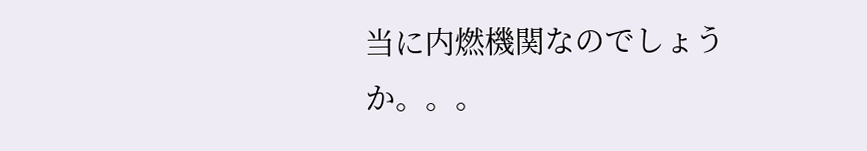当に内燃機関なのでしょうか。。。